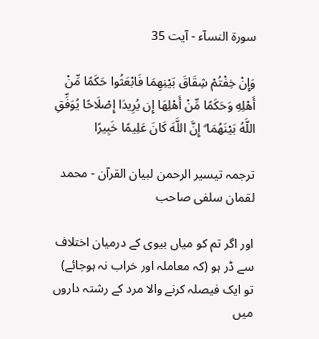سورة النسآء - آیت 35

وَإِنْ خِفْتُمْ شِقَاقَ بَيْنِهِمَا فَابْعَثُوا حَكَمًا مِّنْ أَهْلِهِ وَحَكَمًا مِّنْ أَهْلِهَا إِن يُرِيدَا إِصْلَاحًا يُوَفِّقِ اللَّهُ بَيْنَهُمَا ۗ إِنَّ اللَّهَ كَانَ عَلِيمًا خَبِيرًا

ترجمہ تیسیر الرحمن لبیان القرآن - محمد لقمان سلفی صاحب

اور اگر تم کو میاں بیوی کے درمیان اختلاف سے ڈر ہو (کہ معاملہ اور خراب نہ ہوجائے) تو ایک فیصلہ کرنے والا مرد کے رشتہ داروں میں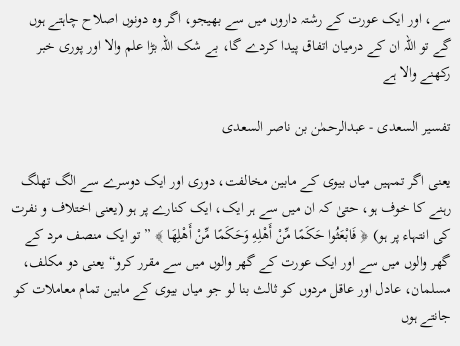سے، اور ایک عورت کے رشتہ داروں میں سے بھیجو، اگر وہ دونوں اصلاح چاہتے ہوں گے تو اللہ ان کے درمیان اتفاق پیدا کردے گا، بے شک اللہ بڑا علم والا اور پوری خبر رکھنے والا ہے

تفسیر السعدی - عبدالرحمٰن بن ناصر السعدی

یعنی اگر تمہیں میاں بیوی کے مابین مخالفت، دوری اور ایک دوسرے سے الگ تھلگ رہنے کا خوف ہو، حتیٰ کہ ان میں سے ہر ایک، ایک کنارے پر ہو (یعنی اختلاف و نفرت کی انتہاء پر ہو) ﴿ فَابْعَثُوا حَكَمًا مِّنْ أَهْلِهِ وَحَكَمًا مِّنْ أَهْلِهَا ﴾ ” تو ایک منصف مرد کے گھر والوں میں سے اور ایک عورت کے گھر والوں میں سے مقرر کرو“ یعنی دو مکلف، مسلمان، عادل اور عاقل مردوں کو ثالث بنا لو جو میاں بیوی کے مابین تمام معاملات کو جانتے ہوں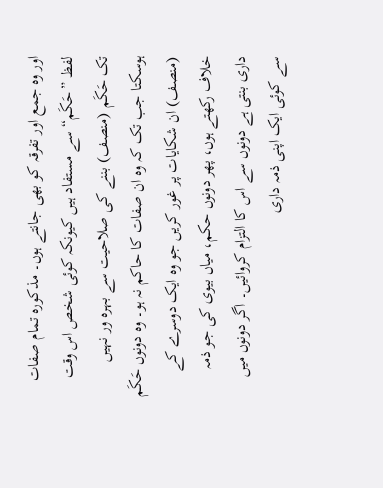اور وہ جمع اور تفرقہ کو بھی جانتے ہوں۔ مذکورہ تمام صفات لفظ ”حَكَم“ سے مستفاد ہیں کیونکہ کوئی شخص اس وقت تک حَكَم (منصف) بننے کی صلاحیت سے بہرہ ور نہیں ہوسکتا جب تک کہ وہ ان صفات کا حاکم نہ ہو۔ وہ دونوں حَكَم (منصف) ان شکایات پر غور کریں جو وہ ایک دوسرے کے خلاف رکھتے ہوں، پھر دونوں حکم، میاں بیوی کی جو ذمہ داری بنتی ہے دونوں سے اس کا التزام کروائیں۔ اگر دونوں میں سے کوئی ایک اپنی ذمہ داری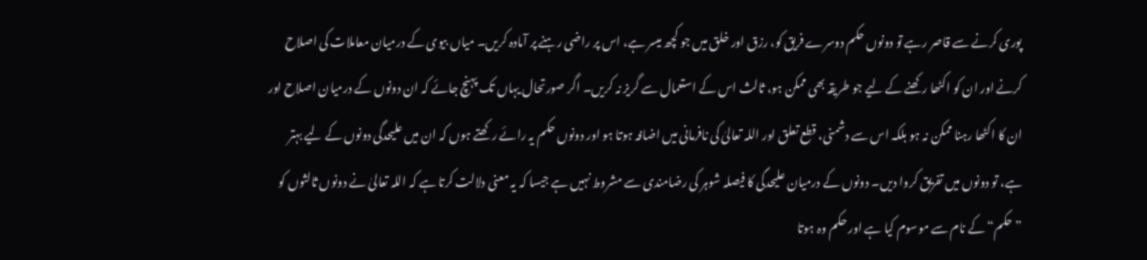پوری کرنے سے قاصر رہے تو دونوں حکم دوسرے فریق کو، رزق اور خلق میں جو کچھ میسر ہے، اس پر راضی رہنے پر آمادہ کریں۔ میاں بیوی کے درمیان معاملات کی اصلاح کرنے اور ان کو اکٹھا رکھنے کے لیے جو طریقہ بھی ممکن ہو، ثالث اس کے استعمال سے گریز نہ کریں۔ اگر صورتحال یہاں تک پہنچ جائے کہ ان دونوں کے درمیان اصلاح اور ان کا اکٹھا رہنا ممکن نہ ہو بلکہ اس سے دشمنی، قطع تعلق اور اللہ تعالیٰ کی نافرمانی میں اضافہ ہوتا ہو اور دونوں حکم یہ رائے رکھتے ہوں کہ ان میں علیحدگی دونوں کے لیے بہتر ہے، تو دونوں میں تفریق کروا دیں۔ دونوں کے درمیان علیحدگی کا فیصلہ شوہر کی رضامندی سے مشروط نہیں ہے جیسا کہ یہ معنی دلالت کرتا ہے کہ اللہ تعالیٰ نے دونوں ثالثوں کو ” حکم“ کے نام سے موسوم کیا ہے اور حکم وہ ہوتا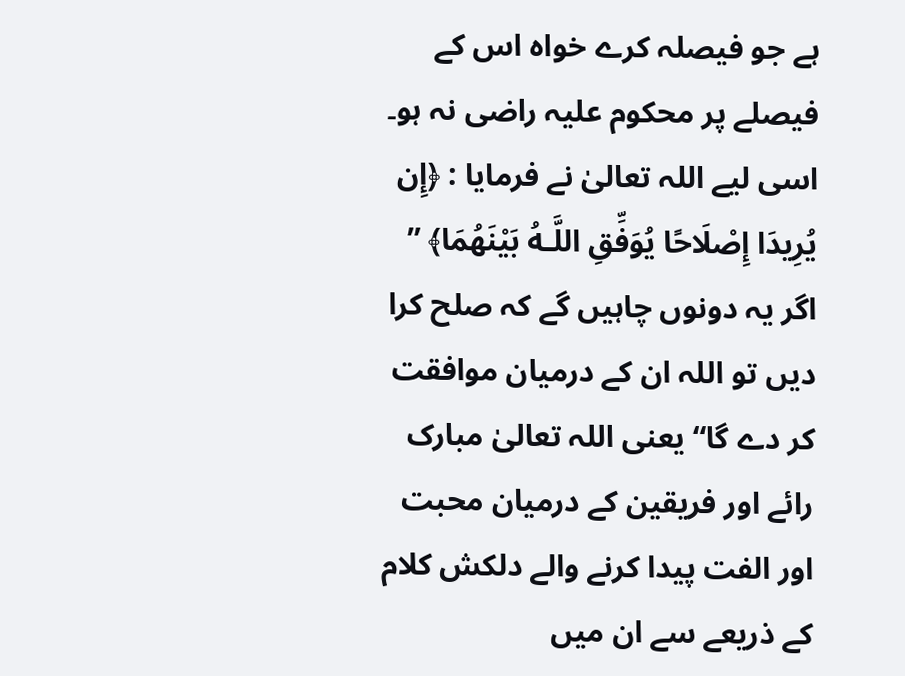ہے جو فیصلہ کرے خواہ اس کے فیصلے پر محکوم علیہ راضی نہ ہو۔ اسی لیے اللہ تعالیٰ نے فرمایا : ﴿إِن يُرِيدَا إِصْلَاحًا يُوَفِّقِ اللَّـهُ بَيْنَهُمَا﴾ ” اگر یہ دونوں چاہیں گے کہ صلح کرا دیں تو اللہ ان کے درمیان موافقت کر دے گا“ یعنی اللہ تعالیٰ مبارک رائے اور فریقین کے درمیان محبت اور الفت پیدا کرنے والے دلکش کلام کے ذریعے سے ان میں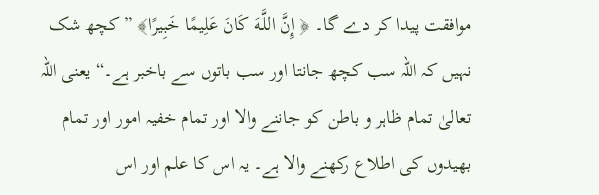موافقت پیدا کر دے گا۔ ﴿ إِنَّ اللَّـهَ كَانَ عَلِيمًا خَبِيرًا﴾ ” کچھ شک نہیں کہ اللہ سب کچھ جانتا اور سب باتوں سے باخبر ہے۔“ یعنی اللہ تعالیٰ تمام ظاہر و باطن کو جاننے والا اور تمام خفیہ امور اور تمام بھیدوں کی اطلاع رکھنے والا ہے۔ یہ اس کا علم اور اس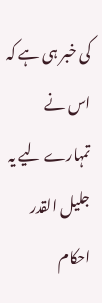کی خبر ہی ہے کہ اس نے تمہارے لیے یہ جلیل القدر احکام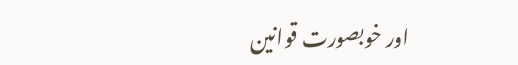اور خوبصورت قوانین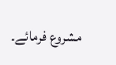مشروع فرمائے۔